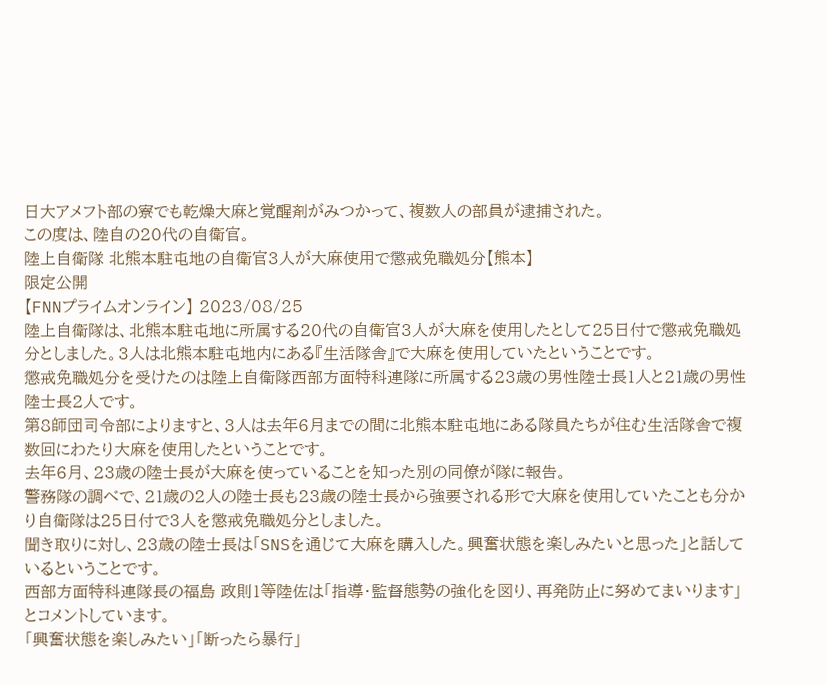日大アメフト部の寮でも乾燥大麻と覚醒剤がみつかって、複数人の部員が逮捕された。
この度は、陸自の20代の自衛官。
陸上自衛隊 北熊本駐屯地の自衛官3人が大麻使用で懲戒免職処分【熊本】
限定公開
【FNNプライムオンライン】 2023/08/25
陸上自衛隊は、北熊本駐屯地に所属する20代の自衛官3人が大麻を使用したとして25日付で懲戒免職処分としました。3人は北熊本駐屯地内にある『生活隊舎』で大麻を使用していたということです。
懲戒免職処分を受けたのは陸上自衛隊西部方面特科連隊に所属する23歳の男性陸士長1人と21歳の男性陸士長2人です。
第8師団司令部によりますと、3人は去年6月までの間に北熊本駐屯地にある隊員たちが住む生活隊舎で複数回にわたり大麻を使用したということです。
去年6月、23歳の陸士長が大麻を使っていることを知った別の同僚が隊に報告。
警務隊の調べで、21歳の2人の陸士長も23歳の陸士長から強要される形で大麻を使用していたことも分かり自衛隊は25日付で3人を懲戒免職処分としました。
聞き取りに対し、23歳の陸士長は「SNSを通じて大麻を購入した。興奮状態を楽しみたいと思った」と話しているということです。
西部方面特科連隊長の福島 政則1等陸佐は「指導・監督態勢の強化を図り、再発防止に努めてまいります」とコメントしています。
「興奮状態を楽しみたい」「断ったら暴行」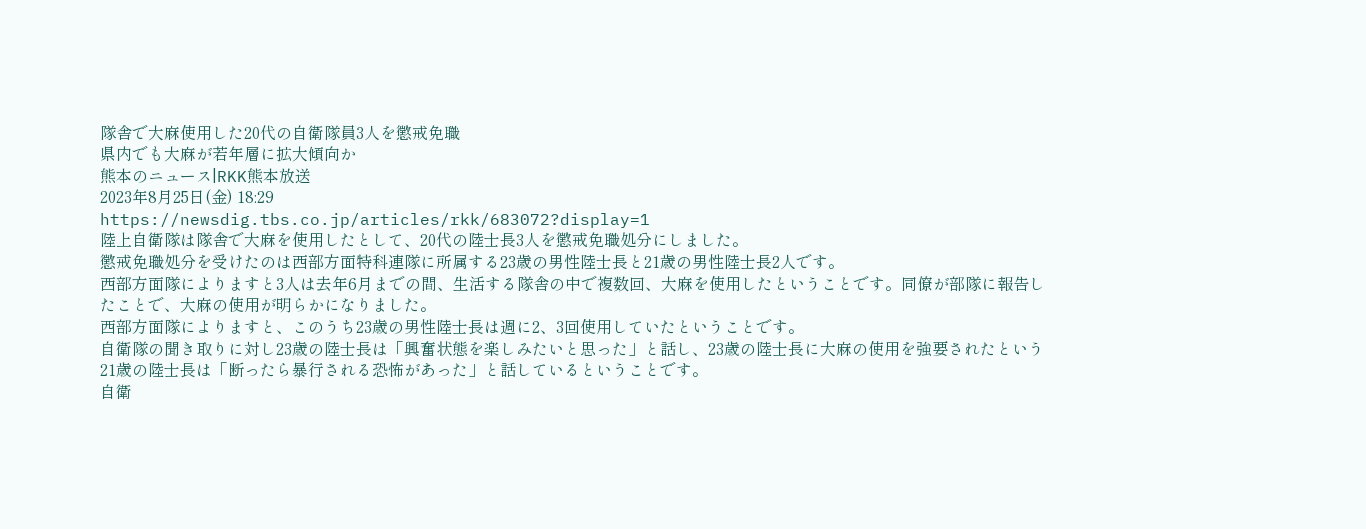隊舎で大麻使用した20代の自衛隊員3人を懲戒免職
県内でも大麻が若年層に拡大傾向か
熊本のニュース|RKK熊本放送
2023年8月25日(金) 18:29
https://newsdig.tbs.co.jp/articles/rkk/683072?display=1
陸上自衛隊は隊舎で大麻を使用したとして、20代の陸士長3人を懲戒免職処分にしました。
懲戒免職処分を受けたのは西部方面特科連隊に所属する23歳の男性陸士長と21歳の男性陸士長2人です。
西部方面隊によりますと3人は去年6月までの間、生活する隊舎の中で複数回、大麻を使用したということです。同僚が部隊に報告したことで、大麻の使用が明らかになりました。
西部方面隊によりますと、このうち23歳の男性陸士長は週に2、3回使用していたということです。
自衛隊の聞き取りに対し23歳の陸士長は「興奮状態を楽しみたいと思った」と話し、23歳の陸士長に大麻の使用を強要されたという21歳の陸士長は「断ったら暴行される恐怖があった」と話しているということです。
自衛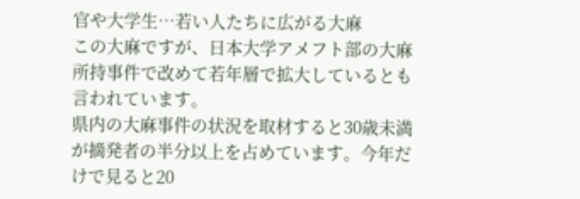官や大学生…若い人たちに広がる大麻
この大麻ですが、日本大学アメフト部の大麻所持事件で改めて若年層で拡大しているとも言われています。
県内の大麻事件の状況を取材すると30歳未満が摘発者の半分以上を占めています。今年だけで見ると20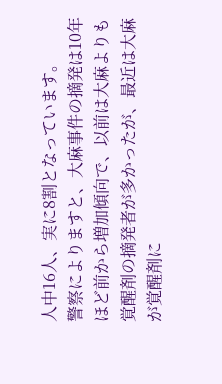人中16人、実に8割となっています。
警察によりますと、大麻事件の摘発は10年ほど前から増加傾向で、以前は大麻よりも覚醒剤の摘発者が多かったが、最近は大麻が覚醒剤に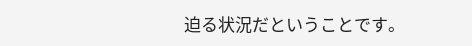迫る状況だということです。